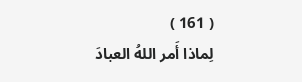( 161 )
لِماذا أَمر اللهُ العبادَ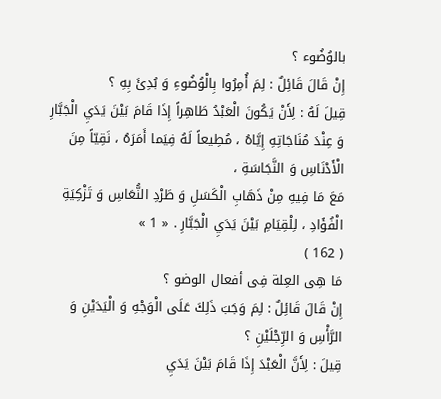بالوُضُوء ؟
إِنْ قَالَ قَائِلٌ : لِمَ أُمِرُوا بِالْوُضُوءِ وَ بُدِئَ بِهِ ؟
قِيلَ لَهُ : لِأَنْ يَكُونَ الْعَبْدُ طَاهِراً إِذَا قَامَ بَيْنَ يَدَيِ الْجَبَّارِ وَ عِنْدَ مُنَاجَاتِهِ إِيَّاهُ ، مُطِيعاً لَهُ فِيَما أَمَرَهُ ، نَقِيّاً مِنَ الْأَدْنَاسِ وَ النَّجَاسَةِ ،
مَعَ مَا فِيهِ مِنْ ذَهَابِ الْكَسَلِ وَ طَرْدِ النُّعَاسِ وَ تَزْكِيَةِ الْفُؤَادِ ، لِلْقِيَامِ بَيْنَ يَدَيِ الْجَبَّارِ . « 1 »
( 162 )
مَا هِى العِلة فِى أفعال الوضو ؟
إِنْ قَالَ قَائِلٌ : لِمَ وَجَبَ ذَلِكَ عَلَى الْوَجْهِ وَ الْيَدَيْنِ وَ الرَّأْسِ وَ الرِّجْلَيْنِ ؟
قِيلَ : لِأَنَّ الْعَبْدَ إِذَا قَامَ بَيْنَ يَدَيِ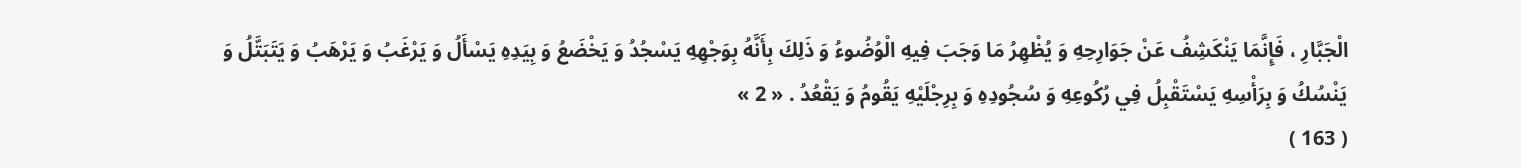الْجَبَّارِ ، فَإِنَّمَا يَنْكَشِفُ عَنْ جَوَارِحِهِ وَ يُظْهِرُ مَا وَجَبَ فِيهِ الْوُضُوءُ وَ ذَلِكَ بِأَنَّهُ بِوَجْهِهِ يَسْجُدُ وَ يَخْضَعُ وَ بِيَدِهِ يَسْأَلُ وَ يَرْغَبُ وَ يَرْهَبُ وَ يَتَبَتَّلُ وَ يَنْسُكُ وَ بِرَأْسِهِ يَسْتَقْبِلُ فِي رُكُوعِهِ وَ سُجُودِهِ وَ بِرِجْلَيْهِ يَقُومُ وَ يَقْعُدُ . « 2 »
( 163 )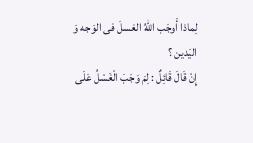لِماذا أَوجَب اللهُ الغسلَ فى الوَجه وَ اليَدين ؟
إِنْ قَالَ قَائِلٌ : لِمَ وَجَبَ الْغَسْلُ عَلَى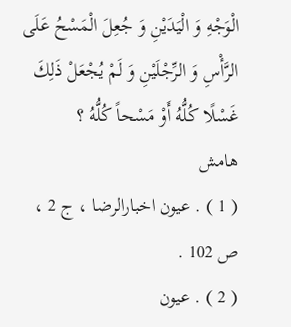الْوَجْهِ وَ الْيَدَيْنِ وَ جُعِلَ الْمَسْحُ عَلَى الرَّأْسِ وَ الرِّجْلَيْنِ وَ لَمْ يُجْعَلْ ذَلِكَ غَسْلًا كُلُّهُ أَوْ مَسْحاً كُلُّهُ ؟
هامش
( 1 ) . عيون اخبارالرضا ، ج 2 ، ص 102 .
( 2 ) . عيون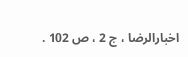اخبارالرضا ، ج 2 ، ص 102 .